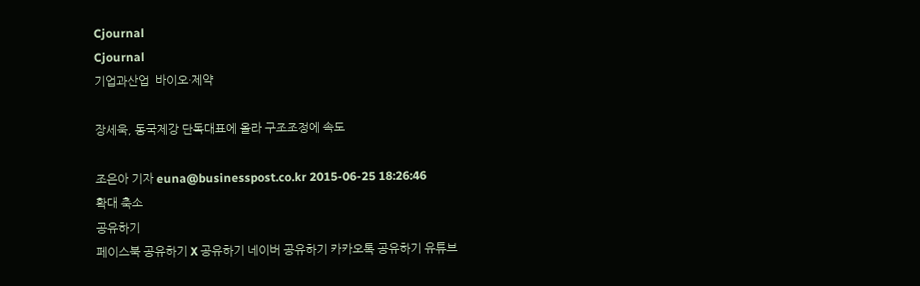Cjournal
Cjournal
기업과산업  바이오·제약

장세욱, 동국제강 단독대표에 올라 구조조정에 속도

조은아 기자 euna@businesspost.co.kr 2015-06-25 18:26:46
확대 축소
공유하기
페이스북 공유하기 X 공유하기 네이버 공유하기 카카오톡 공유하기 유튜브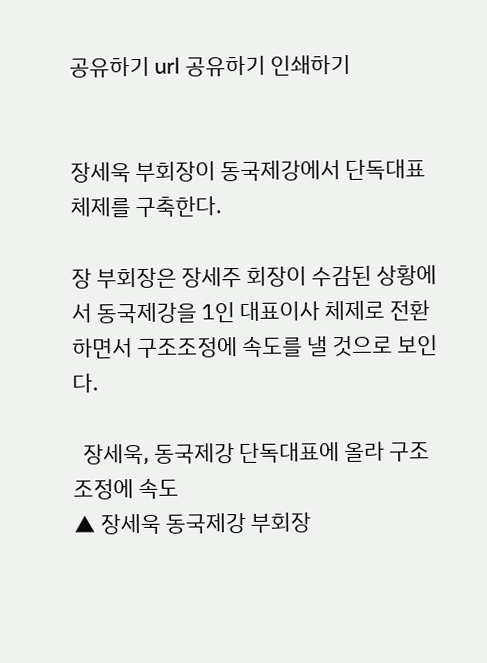공유하기 url 공유하기 인쇄하기


장세욱 부회장이 동국제강에서 단독대표체제를 구축한다.

장 부회장은 장세주 회장이 수감된 상황에서 동국제강을 1인 대표이사 체제로 전환하면서 구조조정에 속도를 낼 것으로 보인다.

  장세욱, 동국제강 단독대표에 올라 구조조정에 속도
▲ 장세욱 동국제강 부회장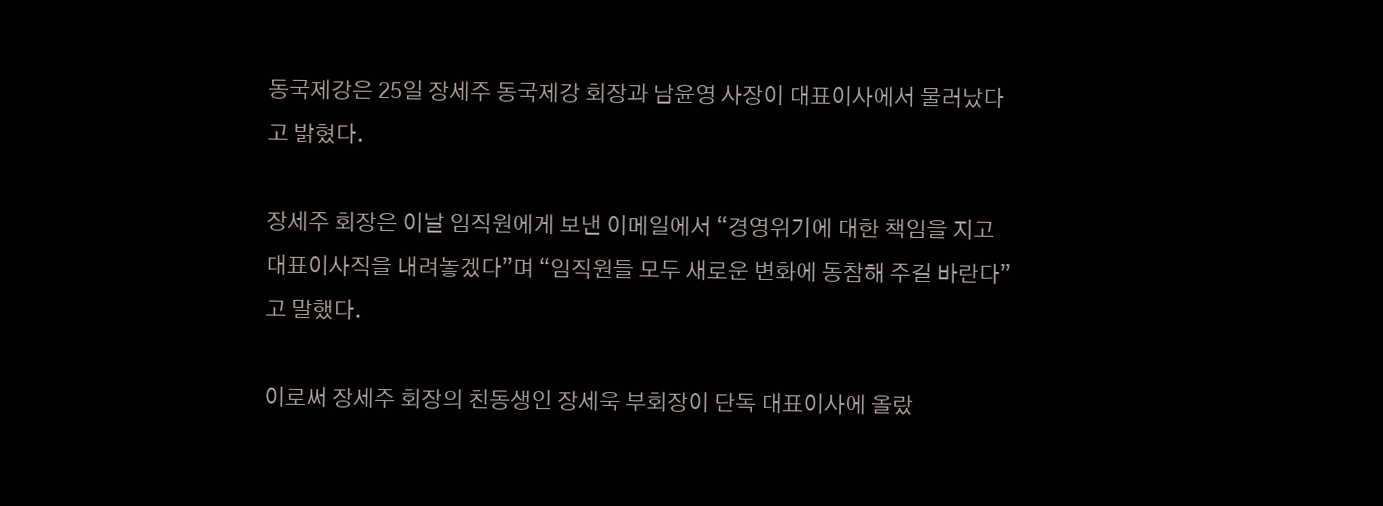동국제강은 25일 장세주 동국제강 회장과 남윤영 사장이 대표이사에서 물러났다고 밝혔다.

장세주 회장은 이날 임직원에게 보낸 이메일에서 “경영위기에 대한 책임을 지고 대표이사직을 내려놓겠다”며 “임직원들 모두 새로운 변화에 동참해 주길 바란다”고 말했다.

이로써 장세주 회장의 친동생인 장세욱 부회장이 단독 대표이사에 올랐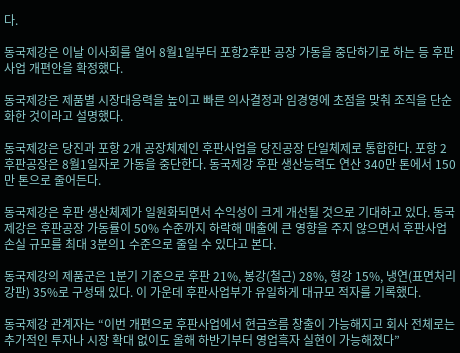다.

동국제강은 이날 이사회를 열어 8월1일부터 포항2후판 공장 가동을 중단하기로 하는 등 후판사업 개편안을 확정했다.

동국제강은 제품별 시장대응력을 높이고 빠른 의사결정과 임경영에 초점을 맞춰 조직을 단순화한 것이라고 설명했다.

동국제강은 당진과 포항 2개 공장체제인 후판사업을 당진공장 단일체제로 통합한다. 포항 2후판공장은 8월1일자로 가동을 중단한다. 동국제강 후판 생산능력도 연산 340만 톤에서 150만 톤으로 줄어든다.

동국제강은 후판 생산체제가 일원화되면서 수익성이 크게 개선될 것으로 기대하고 있다. 동국제강은 후판공장 가동률이 50% 수준까지 하락해 매출에 큰 영향을 주지 않으면서 후판사업 손실 규모를 최대 3분의1 수준으로 줄일 수 있다고 본다.

동국제강의 제품군은 1분기 기준으로 후판 21%, 봉강(철근) 28%, 형강 15%, 냉연(표면처리강판) 35%로 구성돼 있다. 이 가운데 후판사업부가 유일하게 대규모 적자를 기록했다.

동국제강 관계자는 “이번 개편으로 후판사업에서 현금흐름 창출이 가능해지고 회사 전체로는 추가적인 투자나 시장 확대 없이도 올해 하반기부터 영업흑자 실현이 가능해졌다”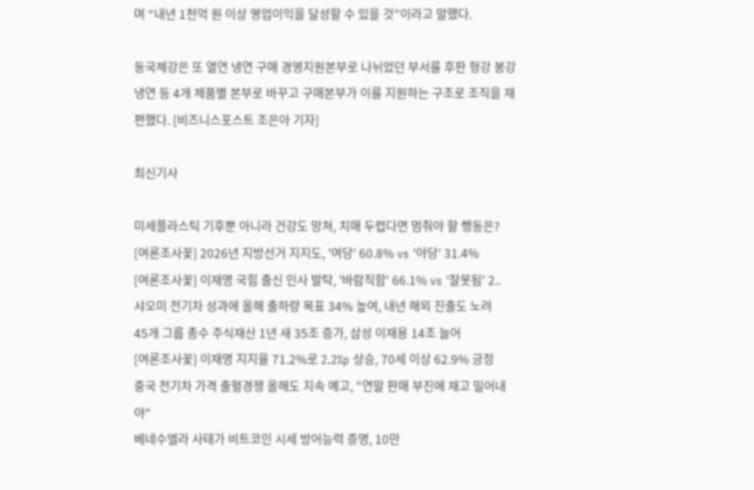며 “내년 1천억 원 이상 영업이익을 달성할 수 있을 것”이라고 말했다.

동국제강은 또 열연 냉연 구매 경영지원본부로 나뉘었던 부서를 후판 형강 봉강 냉연 등 4개 제품별 본부로 바꾸고 구매본부가 이를 지원하는 구조로 조직을 재편했다. [비즈니스포스트 조은아 기자]

최신기사

미세플라스틱 기후뿐 아니라 건강도 망쳐, 치매 두렵다면 멈춰야 할 행동은?
[여론조사꽃] 2026년 지방선거 지지도, '여당' 60.8% vs '야당' 31.4%
[여론조사꽃] 이재명 국힘 출신 인사 발탁, '바람직함' 66.1% vs '잘못됨' 2..
샤오미 전기차 성과에 올해 출하량 목표 34% 높여, 내년 해외 진출도 노려
45개 그룹 총수 주식재산 1년 새 35조 증가, 삼성 이재용 14조 늘어
[여론조사꽃] 이재명 지지율 71.2%로 2.2%p 상승, 70세 이상 62.9% 긍정
중국 전기차 가격 출혈경쟁 올해도 지속 예고, "연말 판매 부진에 재고 밀어내야"
베네수엘라 사태가 비트코인 시세 방어능력 증명, 10만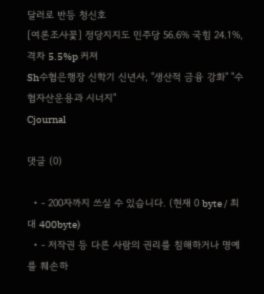달러로 반등 청신호
[여론조사꽃] 정당지지도 민주당 56.6% 국힘 24.1%, 격차 5.5%p 커져
Sh수협은행장 신학기 신년사, "생산적 금융 강화" "수협자산운용과 시너지"
Cjournal

댓글 (0)

  • - 200자까지 쓰실 수 있습니다. (현재 0 byte / 최대 400byte)
  • - 저작권 등 다른 사람의 권리를 침해하거나 명예를 훼손하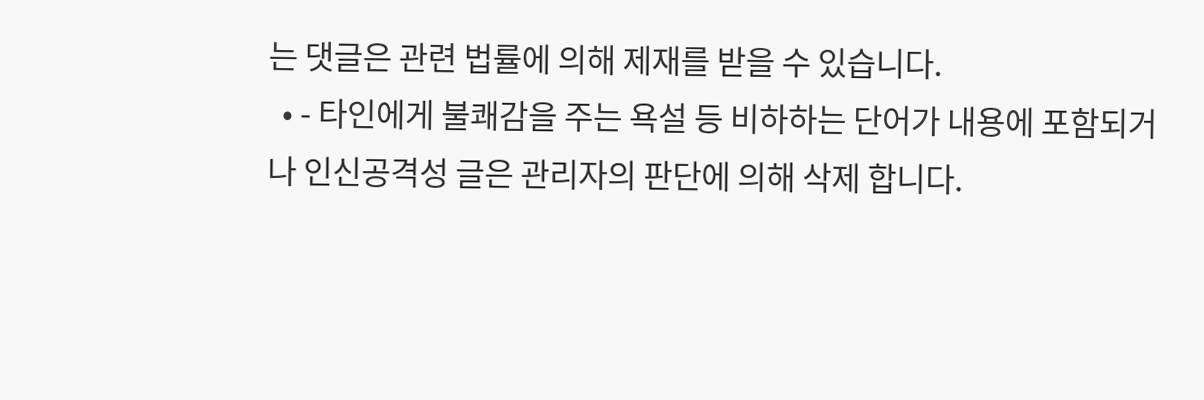는 댓글은 관련 법률에 의해 제재를 받을 수 있습니다.
  • - 타인에게 불쾌감을 주는 욕설 등 비하하는 단어가 내용에 포함되거나 인신공격성 글은 관리자의 판단에 의해 삭제 합니다.